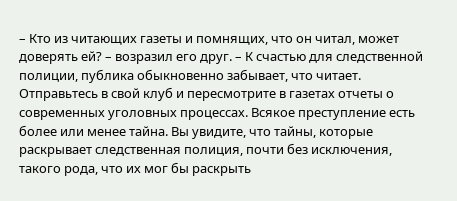– Кто из читающих газеты и помнящих, что он читал, может доверять ей? – возразил его друг. – К счастью для следственной полиции, публика обыкновенно забывает, что читает. Отправьтесь в свой клуб и пересмотрите в газетах отчеты о современных уголовных процессах. Всякое преступление есть более или менее тайна. Вы увидите, что тайны, которые раскрывает следственная полиция, почти без исключения, такого рода, что их мог бы раскрыть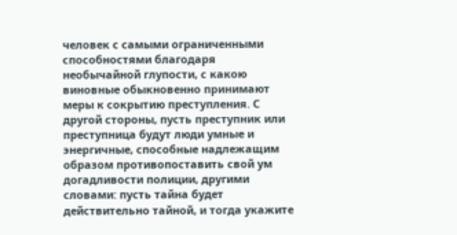человек с самыми ограниченными способностями благодаря необычайной глупости, с какою виновные обыкновенно принимают меры к сокрытию преступления. С другой стороны, пусть преступник или преступница будут люди умные и энергичные, способные надлежащим образом противопоставить свой ум догадливости полиции, другими словами: пусть тайна будет действительно тайной, и тогда укажите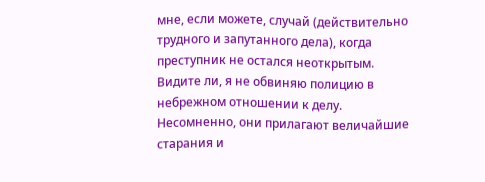мне, если можете, случай (действительно трудного и запутанного дела), когда преступник не остался неоткрытым. Видите ли, я не обвиняю полицию в небрежном отношении к делу. Несомненно, они прилагают величайшие старания и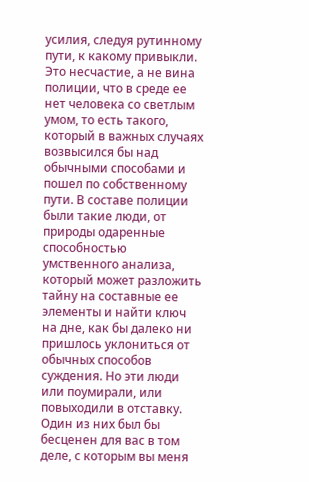усилия, следуя рутинному пути, к какому привыкли. Это несчастие, а не вина полиции, что в среде ее нет человека со светлым умом, то есть такого, который в важных случаях возвысился бы над обычными способами и пошел по собственному пути. В составе полиции были такие люди, от природы одаренные способностью умственного анализа, который может разложить тайну на составные ее элементы и найти ключ на дне, как бы далеко ни пришлось уклониться от обычных способов суждения. Но эти люди или поумирали, или повыходили в отставку. Один из них был бы бесценен для вас в том деле, с которым вы меня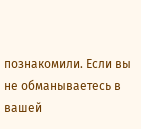познакомили. Если вы не обманываетесь в вашей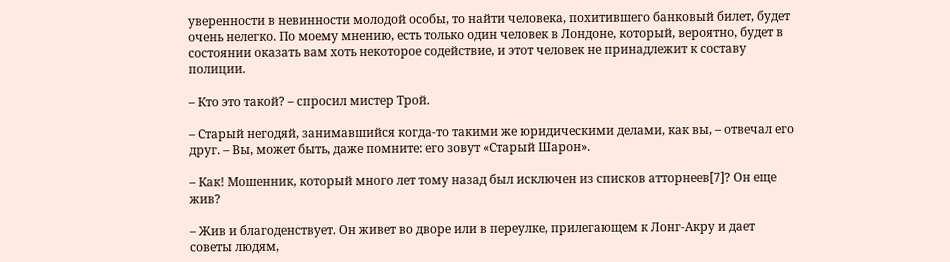уверенности в невинности молодой особы, то найти человека, похитившего банковый билет, будет очень нелегко. По моему мнению, есть только один человек в Лондоне, который, вероятно, будет в состоянии оказать вам хоть некоторое содействие, и этот человек не принадлежит к составу полиции.

– Кто это такой? – спросил мистер Трой.

– Старый негодяй, занимавшийся когда-то такими же юридическими делами, как вы, – отвечал его друг. – Вы, может быть, даже помните: его зовут «Старый Шарон».

– Как! Мошенник, который много лет тому назад был исключен из списков атторнеев[7]? Он еще жив?

– Жив и благоденствует. Он живет во дворе или в переулке, прилегающем к Лонг-Акру и дает советы людям,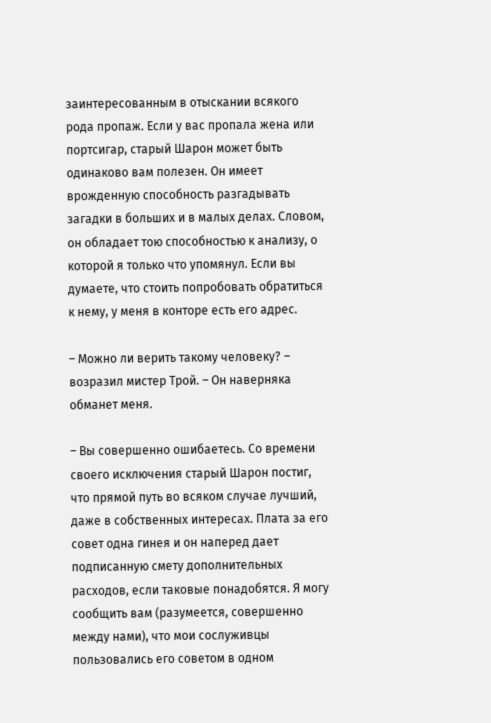заинтересованным в отыскании всякого рода пропаж. Если у вас пропала жена или портсигар, старый Шарон может быть одинаково вам полезен. Он имеет врожденную способность разгадывать загадки в больших и в малых делах. Словом, он обладает тою способностью к анализу, о которой я только что упомянул. Если вы думаете, что стоить попробовать обратиться к нему, у меня в конторе есть его адрес.

– Можно ли верить такому человеку? – возразил мистер Трой. – Он наверняка обманет меня.

– Вы совершенно ошибаетесь. Со времени своего исключения старый Шарон постиг, что прямой путь во всяком случае лучший, даже в собственных интересах. Плата за его совет одна гинея и он наперед дает подписанную смету дополнительных расходов, если таковые понадобятся. Я могу сообщить вам (разумеется, совершенно между нами), что мои сослуживцы пользовались его советом в одном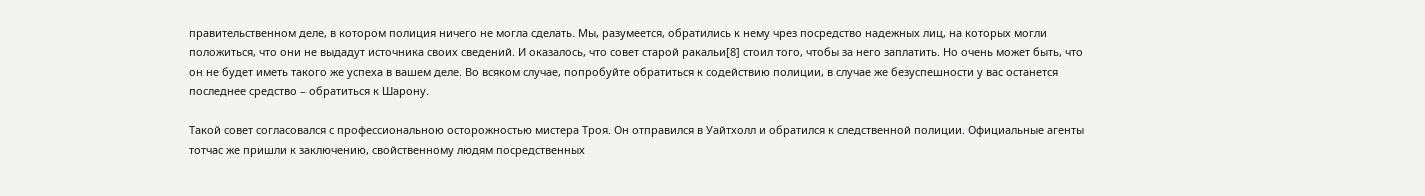правительственном деле, в котором полиция ничего не могла сделать. Мы, разумеется, обратились к нему чрез посредство надежных лиц, на которых могли положиться, что они не выдадут источника своих сведений. И оказалось, что совет старой ракальи[8] стоил того, чтобы за него заплатить. Но очень может быть, что он не будет иметь такого же успеха в вашем деле. Во всяком случае, попробуйте обратиться к содействию полиции, в случае же безуспешности у вас останется последнее средство – обратиться к Шарону.

Такой совет согласовался с профессиональною осторожностью мистера Троя. Он отправился в Уайтхолл и обратился к следственной полиции. Официальные агенты тотчас же пришли к заключению, свойственному людям посредственных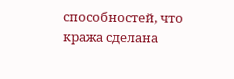способностей, что кража сделана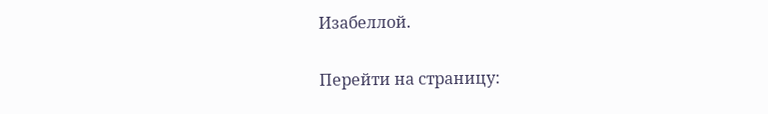Изабеллой.

Перейти на страницу: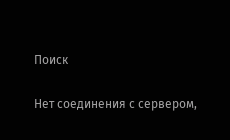Поиск

Нет соединения с сервером,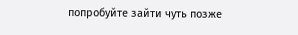попробуйте зайти чуть позже